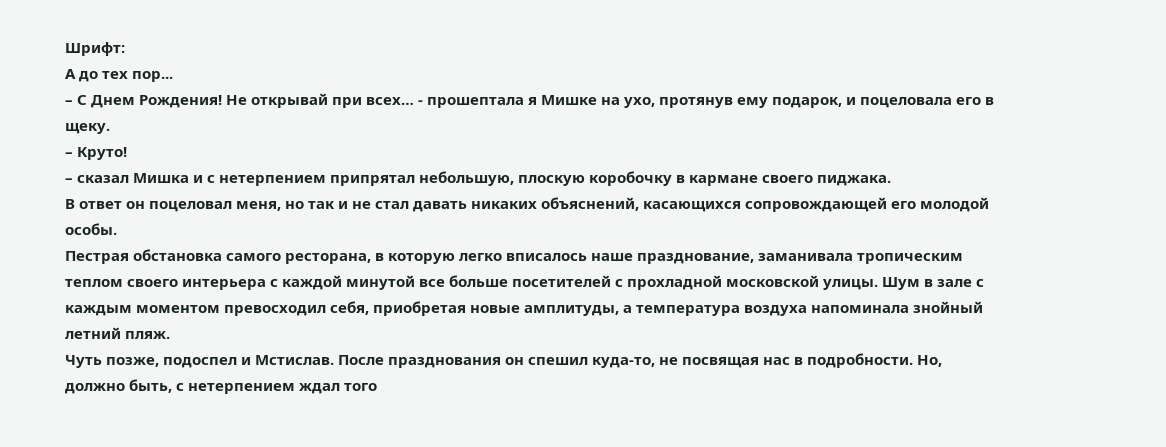Шрифт:
А до тех пор...
– С Днем Рождения! Не открывай при всех… - прошептала я Мишке на ухо, протянув ему подарок, и поцеловала его в щеку.
– Круто!
– сказал Мишка и с нетерпением припрятал небольшую, плоскую коробочку в кармане своего пиджака.
В ответ он поцеловал меня, но так и не стал давать никаких объяснений, касающихся сопровождающей его молодой особы.
Пестрая обстановка самого ресторана, в которую легко вписалось наше празднование, заманивала тропическим теплом своего интерьера с каждой минутой все больше посетителей с прохладной московской улицы. Шум в зале с каждым моментом превосходил себя, приобретая новые амплитуды, а температура воздуха напоминала знойный летний пляж.
Чуть позже, подоспел и Мстислав. После празднования он спешил куда-то, не посвящая нас в подробности. Но, должно быть, с нетерпением ждал того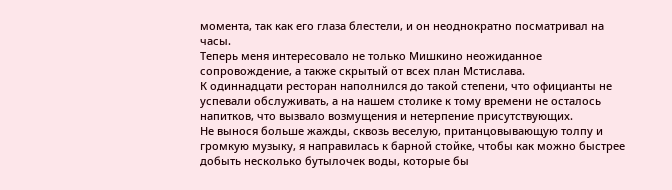момента, так как его глаза блестели, и он неоднократно посматривал на часы.
Теперь меня интересовало не только Мишкино неожиданное сопровождение, а также скрытый от всех план Мстислава.
К одиннадцати ресторан наполнился до такой степени, что официанты не успевали обслуживать, а на нашем столике к тому времени не осталось напитков, что вызвало возмущения и нетерпение присутствующих.
Не вынося больше жажды, сквозь веселую, пританцовывающую толпу и громкую музыку, я направилась к барной стойке, чтобы как можно быстрее добыть несколько бутылочек воды, которые бы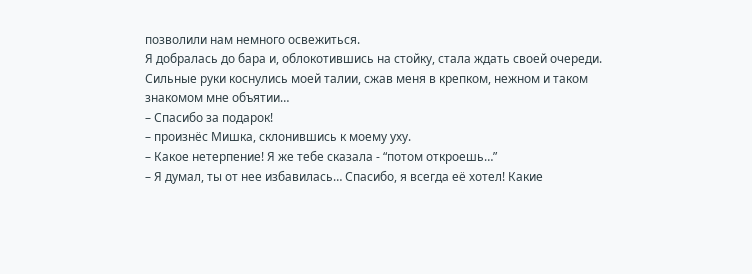позволили нам немного освежиться.
Я добралась до бара и, облокотившись на стойку, стала ждать своей очереди. Сильные руки коснулись моей талии, сжав меня в крепком, нежном и таком знакомом мне объятии…
– Спасибо за подарок!
– произнёс Мишка, склонившись к моему уху.
– Какое нетерпение! Я же тебе сказала - “потом откроешь…”
– Я думал, ты от нее избавилась… Спасибо, я всегда её хотел! Какие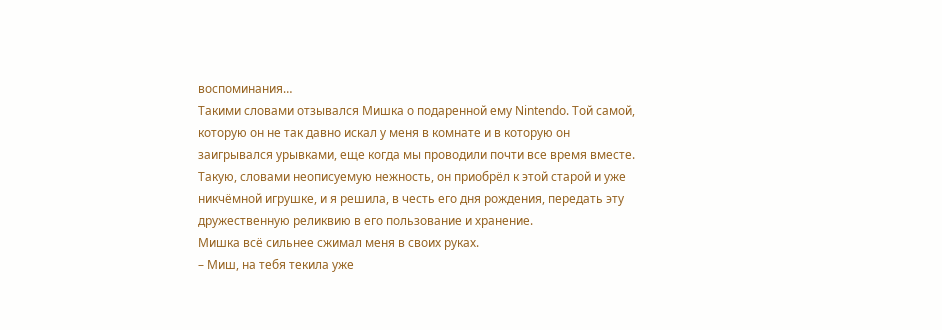воспоминания…
Такими словами отзывался Мишка о подаренной ему Nintendo. Той самой, которую он не так давно искал у меня в комнате и в которую он заигрывался урывками, еще когда мы проводили почти все время вместе. Такую, словами неописуемую нежность, он приобрёл к этой старой и уже никчёмной игрушке, и я решила, в честь его дня рождения, передать эту дружественную реликвию в его пользование и хранение.
Мишка всё сильнее сжимал меня в своих руках.
– Миш, на тебя текила уже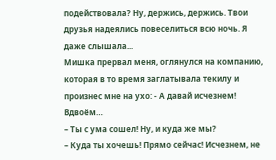подействовала? Ну, держись, держись. Твои друзья надеялись повеселиться всю ночь. Я даже слышала...
Мишка прервал меня, оглянулся на компанию, которая в то время заглатывала текилу и произнес мне на ухо: - А давай исчезнем! Вдвоём…
– Ты с ума сошел! Ну, и куда же мы?
– Куда ты хочешь! Прямо сейчас! Исчезнем, не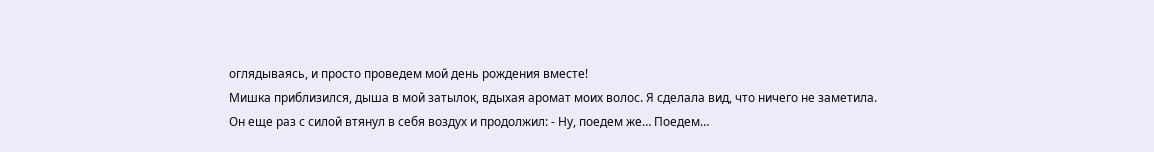оглядываясь, и просто проведем мой день рождения вместе!
Мишка приблизился, дыша в мой затылок, вдыхая аромат моих волос. Я сделала вид, что ничего не заметила.
Он еще раз с силой втянул в себя воздух и продолжил: - Ну, поедем же… Поедем…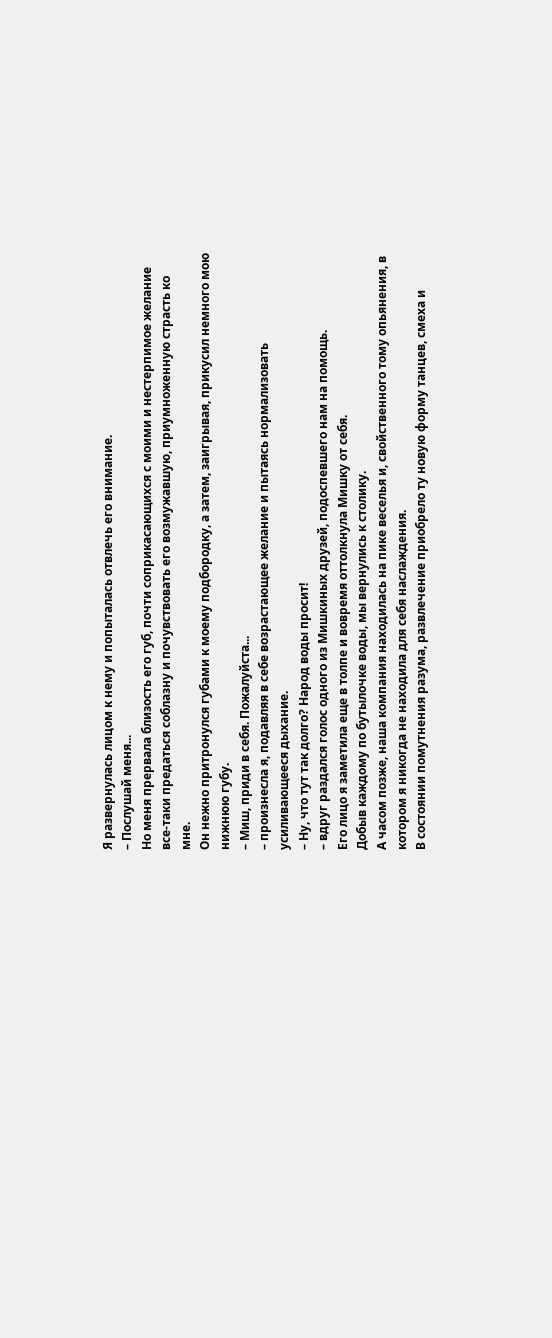Я развернулась лицом к нему и попыталась отвлечь его внимание.
– Послушай меня...
Но меня прервала близость его губ, почти соприкасающихся с моими и нестерпимое желание все-таки предаться соблазну и почувствовать его возмужавшую, приумноженную страсть ко мне.
Он нежно притронулся губами к моему подбородку, а затем, заигрывая, прикусил немного мою нижнюю губу.
– Миш, приди в себя. Пожалуйста...
– произнесла я, подавляя в себе возрастающее желание и пытаясь нормализовать усиливающееся дыхание.
– Ну, что тут так долго? Народ воды просит!
– вдруг раздался голос одного из Мишкиных друзей, подоспевшего нам на помощь.
Его лицо я заметила еще в толпе и вовремя оттолкнула Мишку от себя.
Добыв каждому по бутылочке воды, мы вернулись к столику.
А часом позже, наша компания находилась на пике веселья и, свойственного тому опьянения, в котором я никогда не находила для себя наслаждения.
В состоянии помутнения разума, развлечение приобрело ту новую форму танцев, смеха и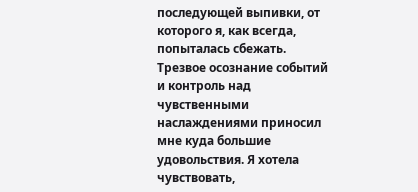последующей выпивки, от которого я, как всегда, попыталась сбежать. Трезвое осознание событий и контроль над чувственными наслаждениями приносил мне куда большие удовольствия. Я хотела чувствовать,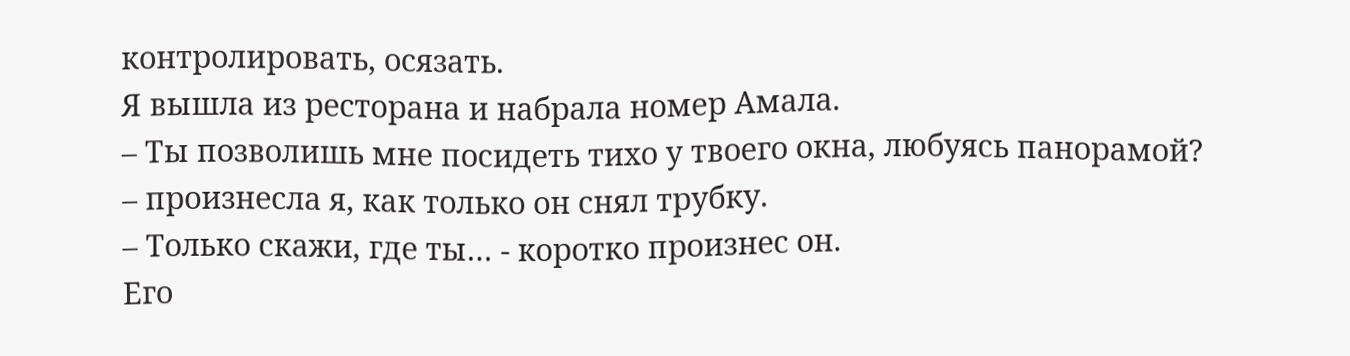контролировать, осязать.
Я вышла из ресторана и набрала номер Амала.
– Ты позволишь мне посидеть тихо у твоего окна, любуясь панорамой?
– произнесла я, как только он снял трубку.
– Только скажи, где ты… - коротко произнес он.
Его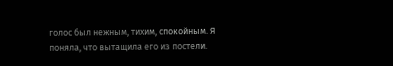голос был нежным, тихим, спокойным. Я поняла, что вытащила его из постели.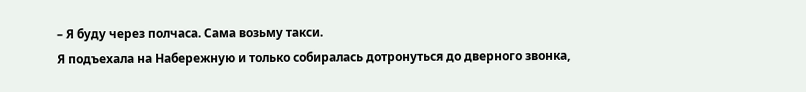– Я буду через полчаса. Сама возьму такси.
Я подъехала на Набережную и только собиралась дотронуться до дверного звонка,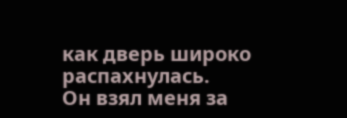как дверь широко распахнулась.
Он взял меня за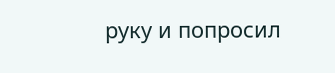руку и попросил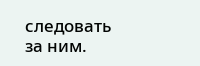следовать за ним.